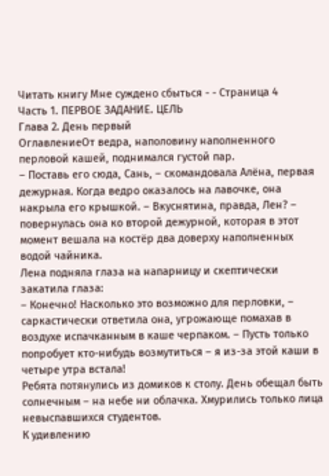Читать книгу Мне суждено сбыться - - Страница 4
Часть 1. ПЕРВОЕ ЗАДАНИЕ. ЦЕЛЬ
Глава 2. День первый
ОглавлениеОт ведра, наполовину наполненного перловой кашей, поднимался густой пар.
– Поставь его сюда, Сань, – скомандовала Алёна, первая дежурная. Когда ведро оказалось на лавочке, она накрыла его крышкой. – Вкуснятина, правда, Лен? – повернулась она ко второй дежурной, которая в этот момент вешала на костёр два доверху наполненных водой чайника.
Лена подняла глаза на напарницу и скептически закатила глаза:
– Конечно! Насколько это возможно для перловки, – саркастически ответила она, угрожающе помахав в воздухе испачканным в каше черпаком. – Пусть только попробует кто-нибудь возмутиться – я из-за этой каши в четыре утра встала!
Ребята потянулись из домиков к столу. День обещал быть солнечным – на небе ни облачка. Хмурились только лица невыспавшихся студентов.
К удивлению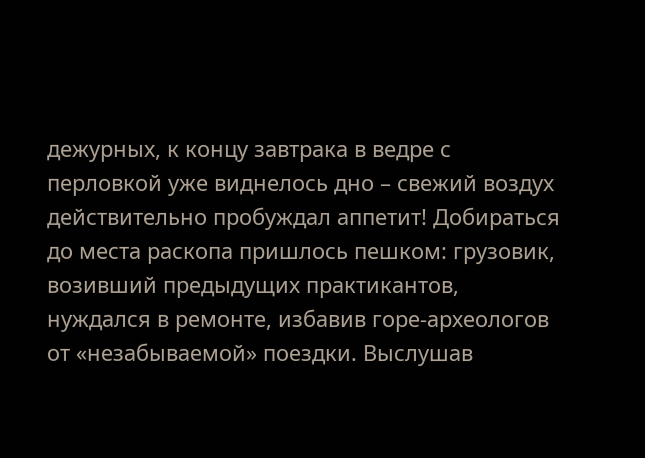дежурных, к концу завтрака в ведре с перловкой уже виднелось дно – свежий воздух действительно пробуждал аппетит! Добираться до места раскопа пришлось пешком: грузовик, возивший предыдущих практикантов, нуждался в ремонте, избавив горе-археологов от «незабываемой» поездки. Выслушав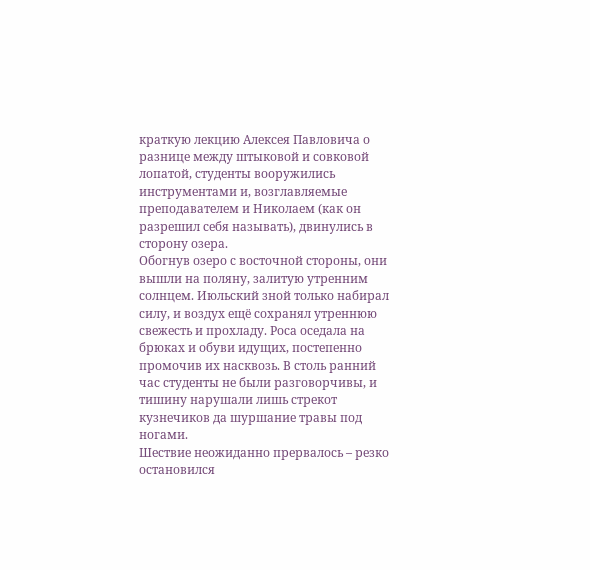краткую лекцию Алексея Павловича о разнице между штыковой и совковой лопатой, студенты вооружились инструментами и, возглавляемые преподавателем и Николаем (как он разрешил себя называть), двинулись в сторону озера.
Обогнув озеро с восточной стороны, они вышли на поляну, залитую утренним солнцем. Июльский зной только набирал силу, и воздух ещё сохранял утреннюю свежесть и прохладу. Роса оседала на брюках и обуви идущих, постепенно промочив их насквозь. В столь ранний час студенты не были разговорчивы, и тишину нарушали лишь стрекот кузнечиков да шуршание травы под ногами.
Шествие неожиданно прервалось – резко остановился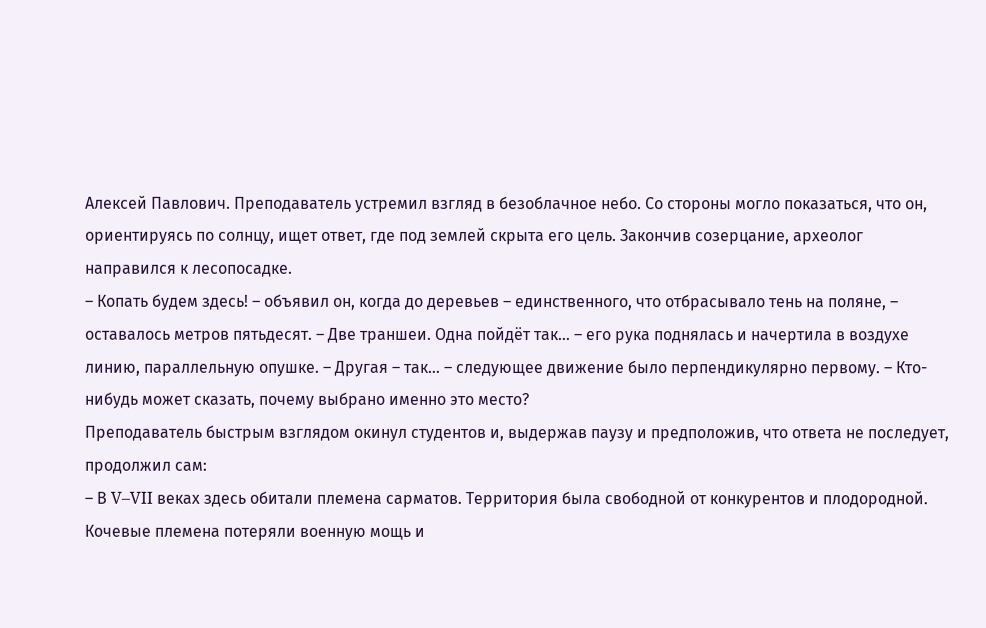Алексей Павлович. Преподаватель устремил взгляд в безоблачное небо. Со стороны могло показаться, что он, ориентируясь по солнцу, ищет ответ, где под землей скрыта его цель. Закончив созерцание, археолог направился к лесопосадке.
– Копать будем здесь! – объявил он, когда до деревьев – единственного, что отбрасывало тень на поляне, – оставалось метров пятьдесят. – Две траншеи. Одна пойдёт так… – его рука поднялась и начертила в воздухе линию, параллельную опушке. – Другая – так… – следующее движение было перпендикулярно первому. – Кто-нибудь может сказать, почему выбрано именно это место?
Преподаватель быстрым взглядом окинул студентов и, выдержав паузу и предположив, что ответа не последует, продолжил сам:
– В V–VII веках здесь обитали племена сарматов. Территория была свободной от конкурентов и плодородной. Кочевые племена потеряли военную мощь и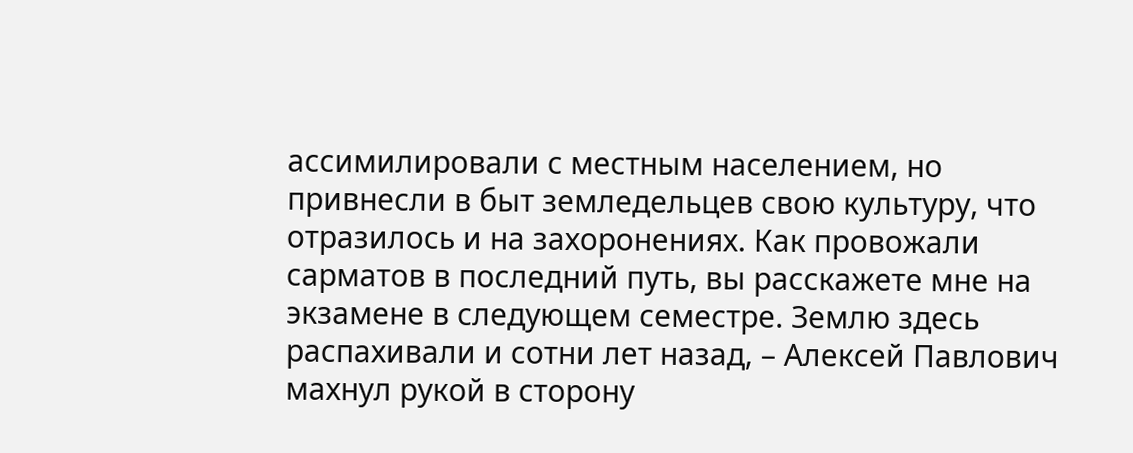ассимилировали с местным населением, но привнесли в быт земледельцев свою культуру, что отразилось и на захоронениях. Как провожали сарматов в последний путь, вы расскажете мне на экзамене в следующем семестре. Землю здесь распахивали и сотни лет назад, – Алексей Павлович махнул рукой в сторону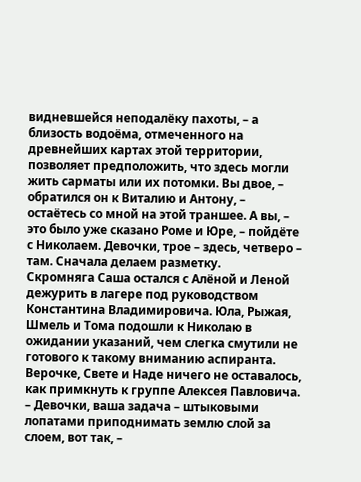видневшейся неподалёку пахоты, – а близость водоёма, отмеченного на древнейших картах этой территории, позволяет предположить, что здесь могли жить сарматы или их потомки. Вы двое, – обратился он к Виталию и Антону, – остаётесь со мной на этой траншее. А вы, – это было уже сказано Роме и Юре, – пойдёте с Николаем. Девочки, трое – здесь, четверо – там. Сначала делаем разметку.
Скромняга Саша остался с Алёной и Леной дежурить в лагере под руководством Константина Владимировича. Юла, Рыжая, Шмель и Тома подошли к Николаю в ожидании указаний, чем слегка смутили не готового к такому вниманию аспиранта. Верочке, Свете и Наде ничего не оставалось, как примкнуть к группе Алексея Павловича.
– Девочки, ваша задача – штыковыми лопатами приподнимать землю слой за слоем, вот так, –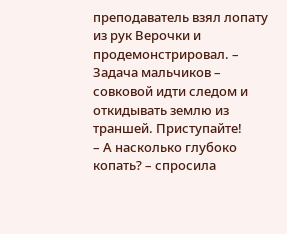преподаватель взял лопату из рук Верочки и продемонстрировал. – Задача мальчиков – совковой идти следом и откидывать землю из траншей. Приступайте!
– А насколько глубоко копать? – спросила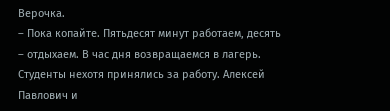Верочка.
– Пока копайте. Пятьдесят минут работаем, десять – отдыхаем. В час дня возвращаемся в лагерь.
Студенты нехотя принялись за работу. Алексей Павлович и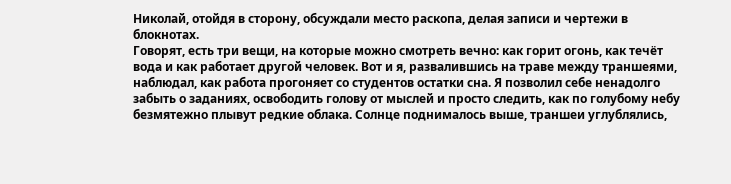Николай, отойдя в сторону, обсуждали место раскопа, делая записи и чертежи в блокнотах.
Говорят, есть три вещи, на которые можно смотреть вечно: как горит огонь, как течёт вода и как работает другой человек. Вот и я, развалившись на траве между траншеями, наблюдал, как работа прогоняет со студентов остатки сна. Я позволил себе ненадолго забыть о заданиях, освободить голову от мыслей и просто следить, как по голубому небу безмятежно плывут редкие облака. Солнце поднималось выше, траншеи углублялись,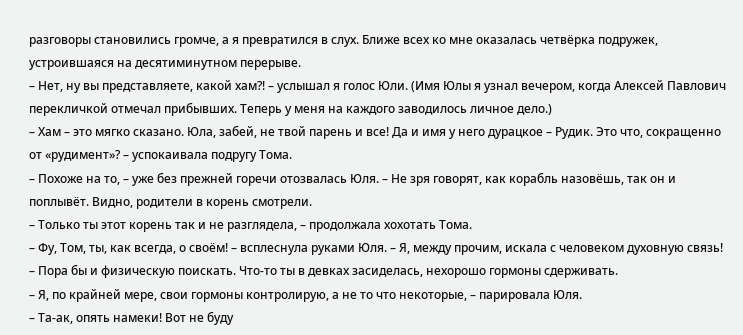разговоры становились громче, а я превратился в слух. Ближе всех ко мне оказалась четвёрка подружек, устроившаяся на десятиминутном перерыве.
– Нет, ну вы представляете, какой хам?! – услышал я голос Юли. (Имя Юлы я узнал вечером, когда Алексей Павлович перекличкой отмечал прибывших. Теперь у меня на каждого заводилось личное дело.)
– Хам – это мягко сказано. Юла, забей, не твой парень и все! Да и имя у него дурацкое – Рудик. Это что, сокращенно от «рудимент»? – успокаивала подругу Тома.
– Похоже на то, – уже без прежней горечи отозвалась Юля. – Не зря говорят, как корабль назовёшь, так он и поплывёт. Видно, родители в корень смотрели.
– Только ты этот корень так и не разглядела, – продолжала хохотать Тома.
– Фу, Том, ты, как всегда, о своём! – всплеснула руками Юля. – Я, между прочим, искала с человеком духовную связь!
– Пора бы и физическую поискать. Что-то ты в девках засиделась, нехорошо гормоны сдерживать.
– Я, по крайней мере, свои гормоны контролирую, а не то что некоторые, – парировала Юля.
– Та-ак, опять намеки! Вот не буду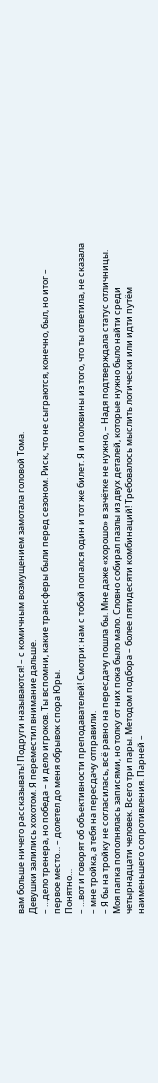вам больше ничего рассказывать! Подруги называются! – с комичным возмущением замотала головой Тома.
Девушки залились хохотом. Я переместил внимание дальше.
– …дело тренера, но победа – и дело игроков. Ты вспомни, какие трансферы были перед сезоном. Риск, что не сыграются, конечно, был, но итог – первое место… – долетел до меня обрывок спора Юры.
Понятно…
– …вот и говорят об объективности преподавателей! Смотри: нам с тобой попался один и тот же билет. Я и половины из того, что ты ответила, не сказала – мне тройка, а тебя на пересдачу отправили.
– Я бы на тройку не согласилась, всё равно на пересдачу пошла бы. Мне даже «хорошо» в зачётке не нужно, – Надя подтверждала статус отличницы.
Моя папка пополнялась записями, но толку от них пока было мало. Словно собирал пазлы из двух деталей, которые нужно было найти среди четырнадцати человек. Всего три пары. Методом подбора – более пятидесяти комбинаций! Требовалось мыслить логически или идти путём наименьшего сопротивления. Парней –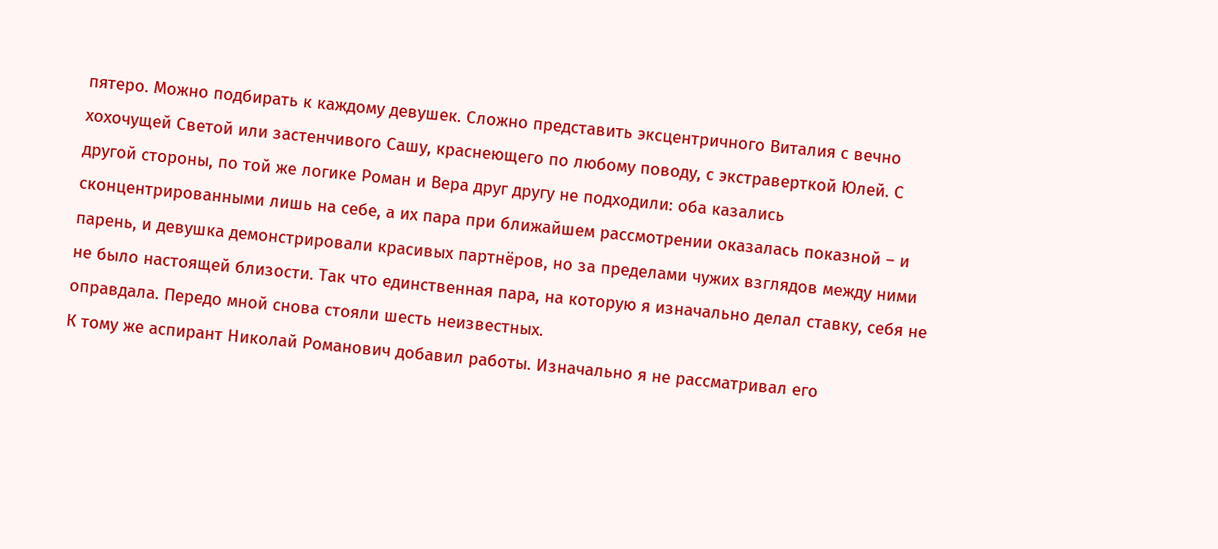пятеро. Можно подбирать к каждому девушек. Сложно представить эксцентричного Виталия с вечно хохочущей Светой или застенчивого Сашу, краснеющего по любому поводу, с экстраверткой Юлей. С другой стороны, по той же логике Роман и Вера друг другу не подходили: оба казались сконцентрированными лишь на себе, а их пара при ближайшем рассмотрении оказалась показной – и парень, и девушка демонстрировали красивых партнёров, но за пределами чужих взглядов между ними не было настоящей близости. Так что единственная пара, на которую я изначально делал ставку, себя не оправдала. Передо мной снова стояли шесть неизвестных.
К тому же аспирант Николай Романович добавил работы. Изначально я не рассматривал его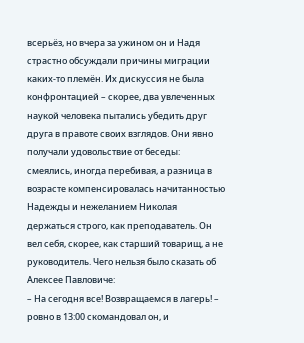всерьёз, но вчера за ужином он и Надя страстно обсуждали причины миграции каких-то племён. Их дискуссия не была конфронтацией – скорее, два увлеченных наукой человека пытались убедить друг друга в правоте своих взглядов. Они явно получали удовольствие от беседы: смеялись, иногда перебивая, а разница в возрасте компенсировалась начитанностью Надежды и нежеланием Николая держаться строго, как преподаватель. Он вел себя, скорее, как старший товарищ, а не руководитель. Чего нельзя было сказать об Алексее Павловиче:
– На сегодня все! Возвращаемся в лагерь! – ровно в 13:00 скомандовал он, и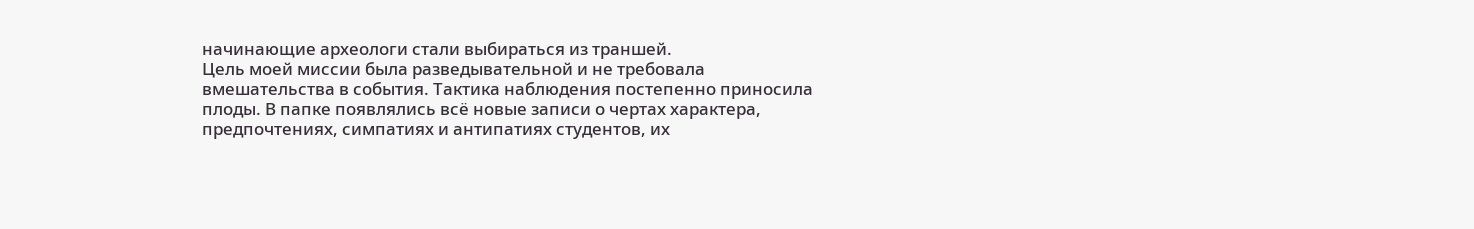начинающие археологи стали выбираться из траншей.
Цель моей миссии была разведывательной и не требовала вмешательства в события. Тактика наблюдения постепенно приносила плоды. В папке появлялись всё новые записи о чертах характера, предпочтениях, симпатиях и антипатиях студентов, их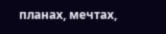планах, мечтах,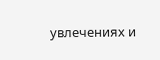увлечениях и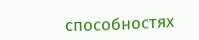способностях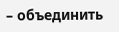– объединить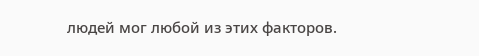людей мог любой из этих факторов.